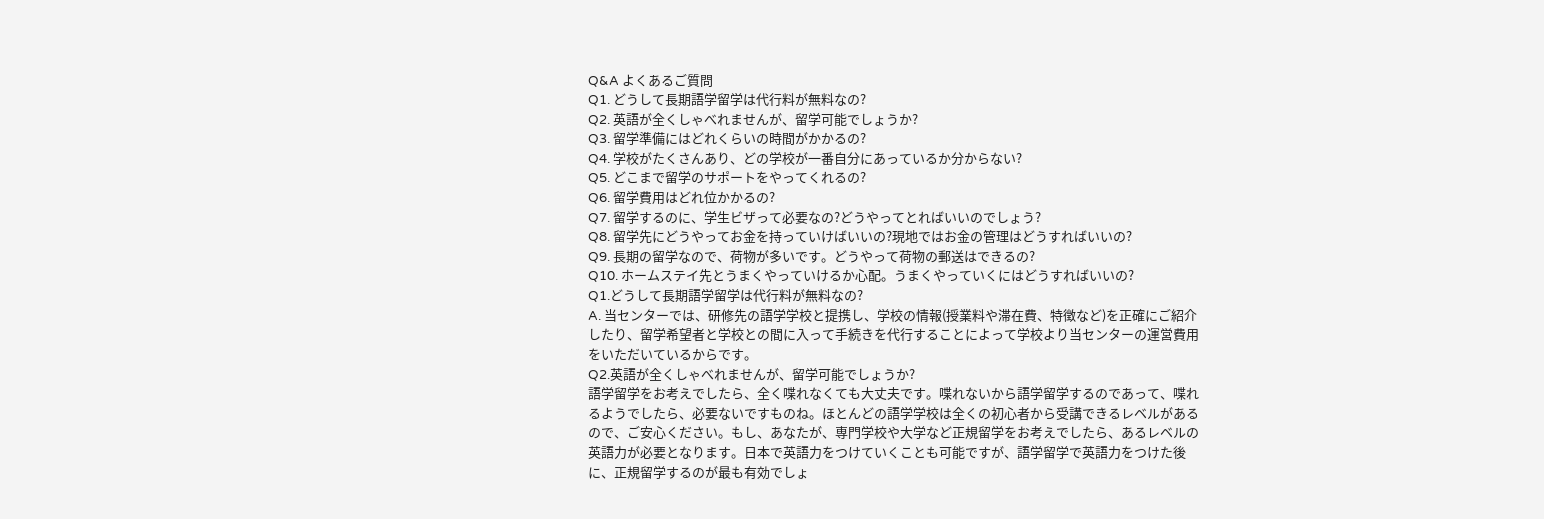Q&A よくあるご質問
Q1. どうして長期語学留学は代行料が無料なの?
Q2. 英語が全くしゃべれませんが、留学可能でしょうか?
Q3. 留学準備にはどれくらいの時間がかかるの?
Q4. 学校がたくさんあり、どの学校が一番自分にあっているか分からない?
Q5. どこまで留学のサポートをやってくれるの?
Q6. 留学費用はどれ位かかるの?
Q7. 留学するのに、学生ビザって必要なの?どうやってとればいいのでしょう?
Q8. 留学先にどうやってお金を持っていけばいいの?現地ではお金の管理はどうすればいいの?
Q9. 長期の留学なので、荷物が多いです。どうやって荷物の郵送はできるの?
Q10. ホームステイ先とうまくやっていけるか心配。うまくやっていくにはどうすればいいの?
Q1.どうして長期語学留学は代行料が無料なの?
A. 当センターでは、研修先の語学学校と提携し、学校の情報(授業料や滞在費、特徴など)を正確にご紹介したり、留学希望者と学校との間に入って手続きを代行することによって学校より当センターの運営費用をいただいているからです。
Q2.英語が全くしゃべれませんが、留学可能でしょうか?
語学留学をお考えでしたら、全く喋れなくても大丈夫です。喋れないから語学留学するのであって、喋れるようでしたら、必要ないですものね。ほとんどの語学学校は全くの初心者から受講できるレベルがあるので、ご安心ください。もし、あなたが、専門学校や大学など正規留学をお考えでしたら、あるレベルの英語力が必要となります。日本で英語力をつけていくことも可能ですが、語学留学で英語力をつけた後に、正規留学するのが最も有効でしょ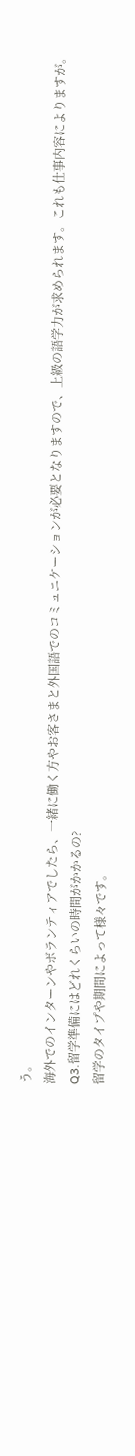う。
海外でのインターンやボランティアでしたら、一緒に働く方やお客さまと外国語でのコミュニケーションが必要となりますので、上級の語学力が求められます。これも仕事内容によりますが。
Q3.留学準備にはどれくらいの時間がかかるの?
留学のタイプや期間によって様々です。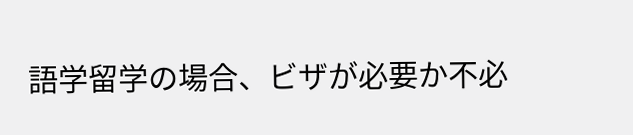語学留学の場合、ビザが必要か不必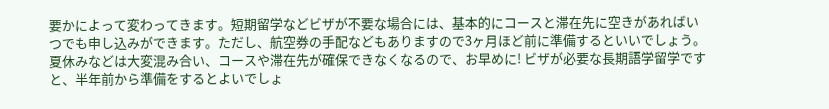要かによって変わってきます。短期留学などビザが不要な場合には、基本的にコースと滞在先に空きがあればいつでも申し込みができます。ただし、航空券の手配などもありますので3ヶ月ほど前に準備するといいでしょう。夏休みなどは大変混み合い、コースや滞在先が確保できなくなるので、お早めに! ビザが必要な長期語学留学ですと、半年前から準備をするとよいでしょ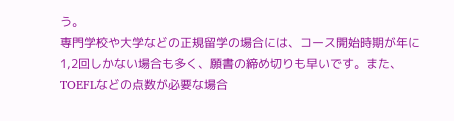う。
専門学校や大学などの正規留学の場合には、コース開始時期が年に1,2回しかない場合も多く、願書の締め切りも早いです。また、TOEFLなどの点数が必要な場合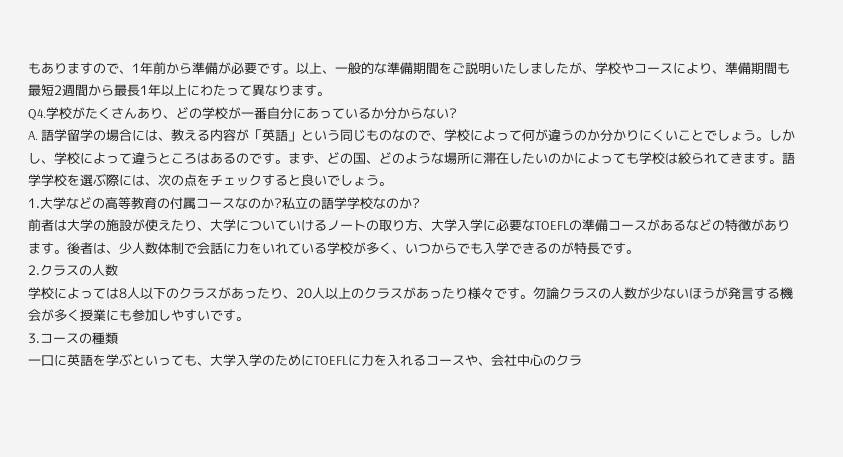もありますので、1年前から準備が必要です。以上、一般的な準備期間をご説明いたしましたが、学校やコースにより、準備期間も最短2週間から最長1年以上にわたって異なります。
Q4.学校がたくさんあり、どの学校が一番自分にあっているか分からない?
A. 語学留学の場合には、教える内容が「英語」という同じものなので、学校によって何が違うのか分かりにくいことでしょう。しかし、学校によって違うところはあるのです。まず、どの国、どのような場所に滞在したいのかによっても学校は絞られてきます。語学学校を選ぶ際には、次の点をチェックすると良いでしょう。
1.大学などの高等教育の付属コースなのか?私立の語学学校なのか?
前者は大学の施設が使えたり、大学についていけるノートの取り方、大学入学に必要なTOEFLの準備コースがあるなどの特徴があります。後者は、少人数体制で会話に力をいれている学校が多く、いつからでも入学できるのが特長です。
2.クラスの人数
学校によっては8人以下のクラスがあったり、20人以上のクラスがあったり様々です。勿論クラスの人数が少ないほうが発言する機会が多く授業にも参加しやすいです。
3.コースの種類
一口に英語を学ぶといっても、大学入学のためにTOEFLに力を入れるコースや、会社中心のクラ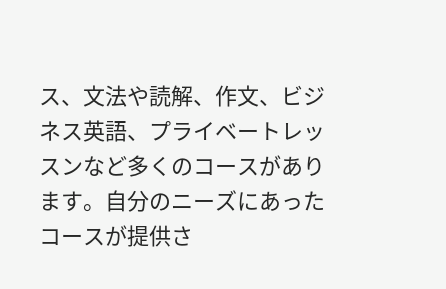ス、文法や読解、作文、ビジネス英語、プライベートレッスンなど多くのコースがあります。自分のニーズにあったコースが提供さ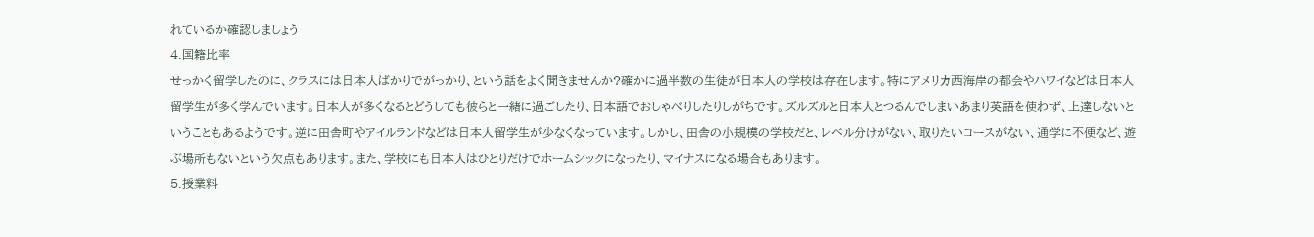れているか確認しましょう
4.国籍比率
せっかく留学したのに、クラスには日本人ばかりでがっかり、という話をよく聞きませんか?確かに過半数の生徒が日本人の学校は存在します。特にアメリカ西海岸の都会やハワイなどは日本人留学生が多く学んでいます。日本人が多くなるとどうしても彼らと一緒に過ごしたり、日本語でおしゃべりしたりしがちです。ズルズルと日本人とつるんでしまいあまり英語を使わず、上達しないということもあるようです。逆に田舎町やアイルランドなどは日本人留学生が少なくなっています。しかし、田舎の小規模の学校だと、レベル分けがない、取りたいコースがない、通学に不便など、遊ぶ場所もないという欠点もあります。また、学校にも日本人はひとりだけでホームシックになったり、マイナスになる場合もあります。
5.授業料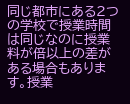同じ都市にある2つの学校で授業時間は同じなのに授業料が倍以上の差がある場合もあります。授業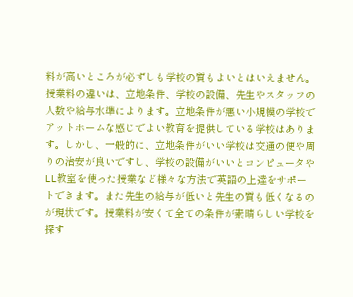料が高いところが必ずしも学校の質もよいとはいえません。授業料の違いは、立地条件、学校の設備、先生やスタッフの人数や給与水準によります。立地条件が悪い小規模の学校でアットホームな感じでよい教育を提供している学校はあります。しかし、一般的に、立地条件がいい学校は交通の便や周りの治安が良いですし、学校の設備がいいとコンピュータやLL教室を使った授業など様々な方法で英語の上達をサポートできます。また先生の給与が低いと先生の質も低くなるのが現状です。授業料が安くて全ての条件が素晴らしい学校を探す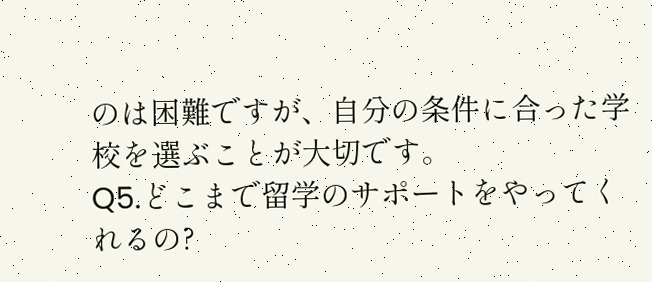のは困難ですが、自分の条件に合った学校を選ぶことが大切です。
Q5.どこまで留学のサポートをやってくれるの?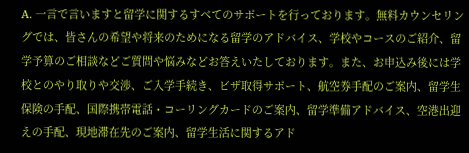A. 一言で言いますと留学に関するすべてのサポートを行っております。無料カウンセリングでは、皆さんの希望や将来のためになる留学のアドバイス、学校やコースのご紹介、留学予算のご相談などご質問や悩みなどお答えいたしております。また、お申込み後には学校とのやり取りや交渉、ご入学手続き、ビザ取得サポート、航空券手配のご案内、留学生保険の手配、国際携帯電話・コーリングカードのご案内、留学準備アドバイス、空港出迎えの手配、現地滞在先のご案内、留学生活に関するアド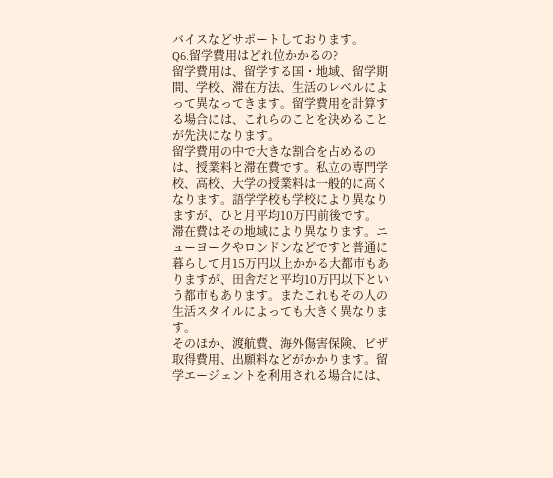バイスなどサポートしております。
Q6.留学費用はどれ位かかるの?
留学費用は、留学する国・地域、留学期間、学校、滞在方法、生活のレベルによって異なってきます。留学費用を計算する場合には、これらのことを決めることが先決になります。
留学費用の中で大きな割合を占めるのは、授業料と滞在費です。私立の専門学校、高校、大学の授業料は一般的に高くなります。語学学校も学校により異なりますが、ひと月平均10万円前後です。
滞在費はその地域により異なります。ニューヨークやロンドンなどですと普通に暮らして月15万円以上かかる大都市もありますが、田舎だと平均10万円以下という都市もあります。またこれもその人の生活スタイルによっても大きく異なります。
そのほか、渡航費、海外傷害保険、ビザ取得費用、出願料などがかかります。留学エージェントを利用される場合には、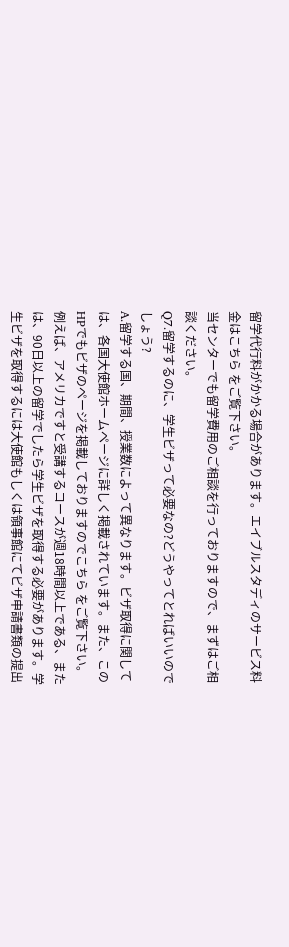留学代行料がかかる場合があります。エイブルスタディのサービス料金はこちら をご覧下さい。
当センターでも留学費用のご相談を行っておりますので、まずはご相談ください。
Q7.留学するのに、学生ビザって必要なの?どうやってとればいいのでしょう?
A.留学する国、期間、授業数によって異なります。ビザ取得に関しては、各国大使館ホームページに詳しく掲載されています。また、このHPでもビザのページを掲載しておりますのでこちら をご覧下さい。
例えば、アメリカですと受講するコースが週18時間以上である、または、90日以上の留学でしたら学生ビザを取得する必要があります。学生ビザを取得するには大使館もしくは領事館にてビザ申請書類の提出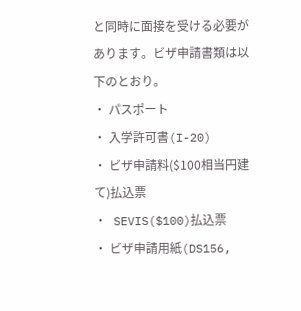と同時に面接を受ける必要があります。ビザ申請書類は以下のとおり。
・ パスポート
・ 入学許可書(I-20)
・ ビザ申請料($100相当円建て)払込票
・ SEVIS($100)払込票
・ ビザ申請用紙(DS156,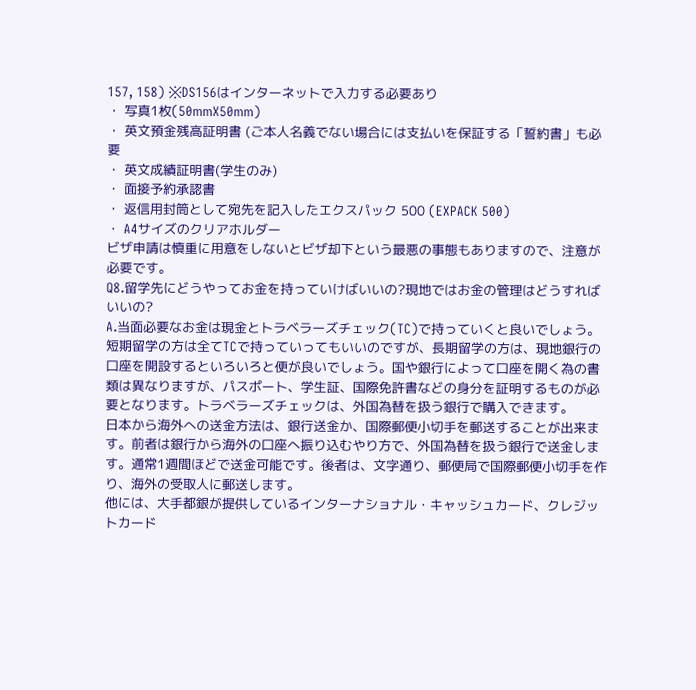157, 158) ※DS156はインターネットで入力する必要あり
・ 写真1枚(50mmX50mm)
・ 英文預金残高証明書 (ご本人名義でない場合には支払いを保証する「誓約書」も必要
・ 英文成績証明書(学生のみ)
・ 面接予約承認書
・ 返信用封筒として宛先を記入したエクスパック 500 (EXPACK 500)
・ A4サイズのクリアホルダー
ビザ申請は慎重に用意をしないとビザ却下という最悪の事態もありますので、注意が必要です。
Q8.留学先にどうやってお金を持っていけばいいの?現地ではお金の管理はどうすればいいの?
A.当面必要なお金は現金とトラベラーズチェック(TC)で持っていくと良いでしょう。短期留学の方は全てTCで持っていってもいいのですが、長期留学の方は、現地銀行の口座を開設するといろいろと便が良いでしょう。国や銀行によって口座を開く為の書類は異なりますが、パスポート、学生証、国際免許書などの身分を証明するものが必要となります。トラベラーズチェックは、外国為替を扱う銀行で購入できます。
日本から海外への送金方法は、銀行送金か、国際郵便小切手を郵送することが出来ます。前者は銀行から海外の口座へ振り込むやり方で、外国為替を扱う銀行で送金します。通常1週間ほどで送金可能です。後者は、文字通り、郵便局で国際郵便小切手を作り、海外の受取人に郵送します。
他には、大手都銀が提供しているインターナショナル・キャッシュカード、クレジットカード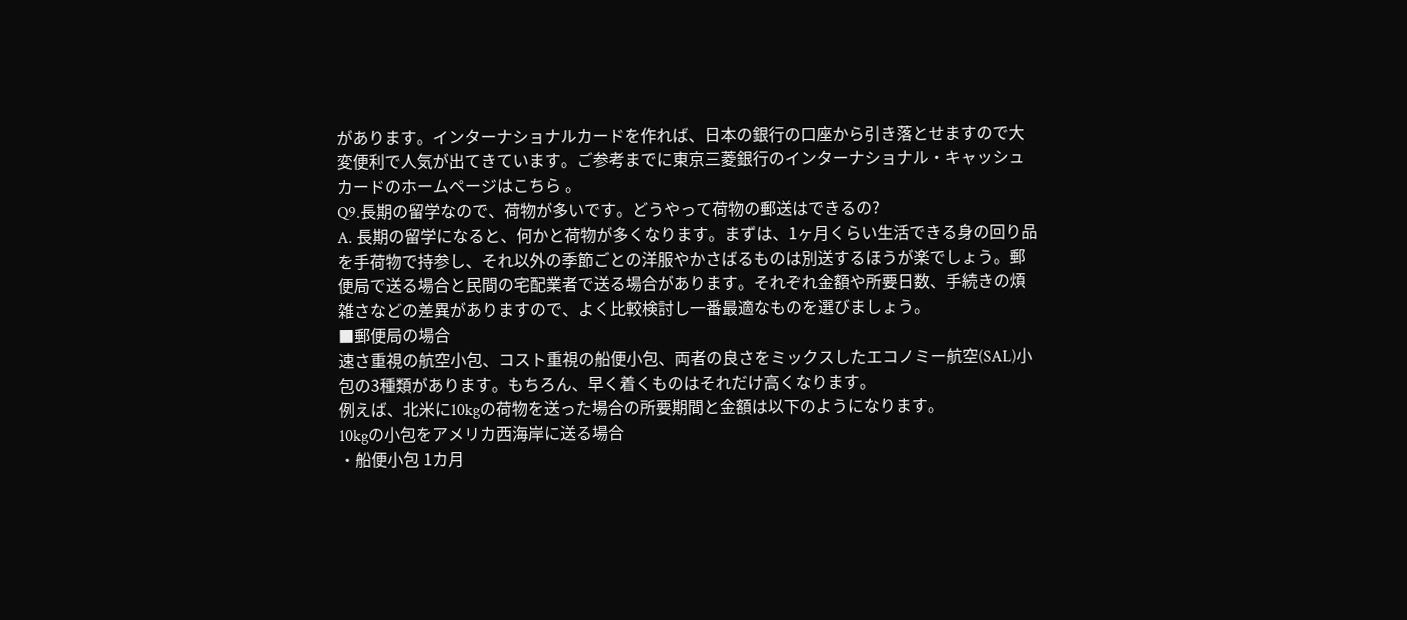があります。インターナショナルカードを作れば、日本の銀行の口座から引き落とせますので大変便利で人気が出てきています。ご参考までに東京三菱銀行のインターナショナル・キャッシュカードのホームページはこちら 。
Q9.長期の留学なので、荷物が多いです。どうやって荷物の郵送はできるの?
A. 長期の留学になると、何かと荷物が多くなります。まずは、1ヶ月くらい生活できる身の回り品を手荷物で持参し、それ以外の季節ごとの洋服やかさばるものは別送するほうが楽でしょう。郵便局で送る場合と民間の宅配業者で送る場合があります。それぞれ金額や所要日数、手続きの煩雑さなどの差異がありますので、よく比較検討し一番最適なものを選びましょう。
■郵便局の場合
速さ重視の航空小包、コスト重視の船便小包、両者の良さをミックスしたエコノミー航空(SAL)小包の3種類があります。もちろん、早く着くものはそれだけ高くなります。
例えば、北米に10kgの荷物を送った場合の所要期間と金額は以下のようになります。
10kgの小包をアメリカ西海岸に送る場合
・船便小包 1カ月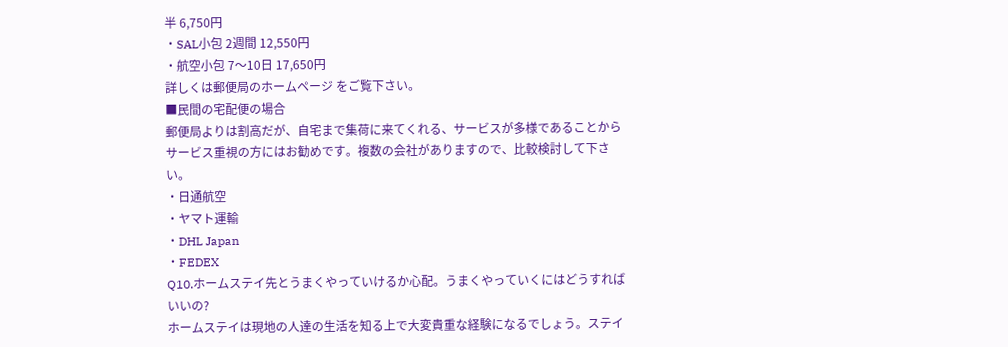半 6,750円
・SAL小包 2週間 12,550円
・航空小包 7〜10日 17,650円
詳しくは郵便局のホームページ をご覧下さい。
■民間の宅配便の場合
郵便局よりは割高だが、自宅まで集荷に来てくれる、サービスが多様であることからサービス重視の方にはお勧めです。複数の会社がありますので、比較検討して下さい。
・日通航空
・ヤマト運輸
・DHL Japan
・FEDEX
Q10.ホームステイ先とうまくやっていけるか心配。うまくやっていくにはどうすればいいの?
ホームステイは現地の人達の生活を知る上で大変貴重な経験になるでしょう。ステイ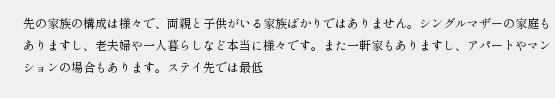先の家族の構成は様々で、両親と子供がいる家族ばかりではありません。シングルマザーの家庭もありますし、老夫婦や一人暮らしなど本当に様々です。また一軒家もありますし、アパートやマンションの場合もあります。ステイ先では最低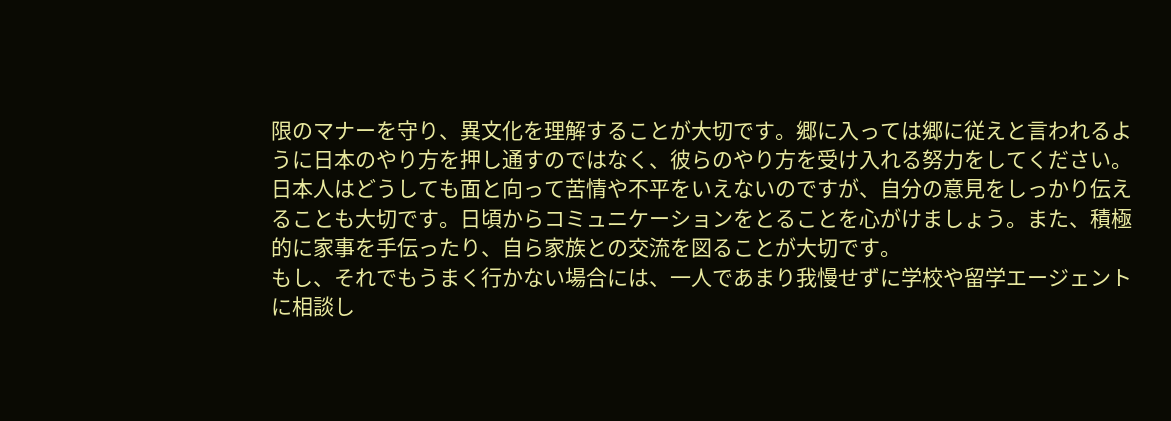限のマナーを守り、異文化を理解することが大切です。郷に入っては郷に従えと言われるように日本のやり方を押し通すのではなく、彼らのやり方を受け入れる努力をしてください。
日本人はどうしても面と向って苦情や不平をいえないのですが、自分の意見をしっかり伝えることも大切です。日頃からコミュニケーションをとることを心がけましょう。また、積極的に家事を手伝ったり、自ら家族との交流を図ることが大切です。
もし、それでもうまく行かない場合には、一人であまり我慢せずに学校や留学エージェントに相談し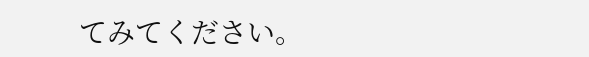てみてください。